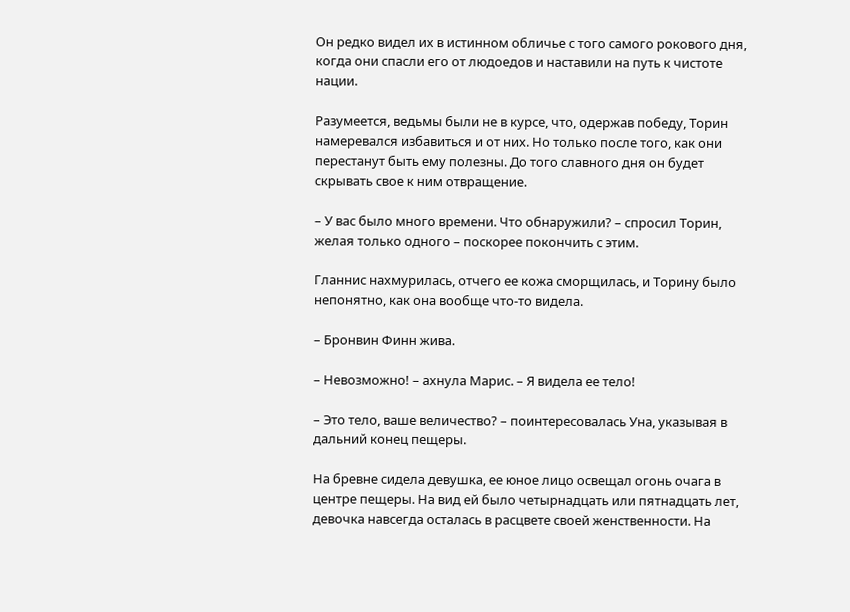Он редко видел их в истинном обличье с того самого рокового дня, когда они спасли его от людоедов и наставили на путь к чистоте нации.

Разумеется, ведьмы были не в курсе, что, одержав победу, Торин намеревался избавиться и от них. Но только после того, как они перестанут быть ему полезны. До того славного дня он будет скрывать свое к ним отвращение.

– У вас было много времени. Что обнаружили? – спросил Торин, желая только одного – поскорее покончить с этим.

Гланнис нахмурилась, отчего ее кожа сморщилась, и Торину было непонятно, как она вообще что-то видела.

– Бронвин Финн жива.

– Невозможно! – ахнула Марис. – Я видела ее тело!

– Это тело, ваше величество? – поинтересовалась Уна, указывая в дальний конец пещеры.

На бревне сидела девушка, ее юное лицо освещал огонь очага в центре пещеры. На вид ей было четырнадцать или пятнадцать лет, девочка навсегда осталась в расцвете своей женственности. На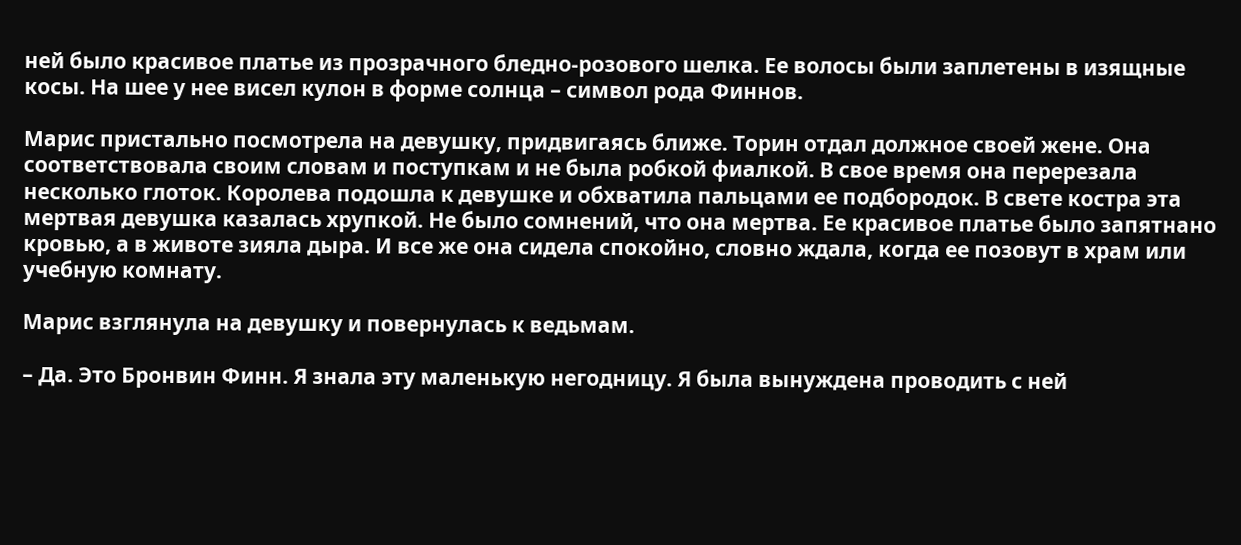ней было красивое платье из прозрачного бледно-розового шелка. Ее волосы были заплетены в изящные косы. На шее у нее висел кулон в форме солнца – символ рода Финнов.

Марис пристально посмотрела на девушку, придвигаясь ближе. Торин отдал должное своей жене. Она соответствовала своим словам и поступкам и не была робкой фиалкой. В свое время она перерезала несколько глоток. Королева подошла к девушке и обхватила пальцами ее подбородок. В свете костра эта мертвая девушка казалась хрупкой. Не было сомнений, что она мертва. Ее красивое платье было запятнано кровью, а в животе зияла дыра. И все же она сидела спокойно, словно ждала, когда ее позовут в храм или учебную комнату.

Марис взглянула на девушку и повернулась к ведьмам.

– Да. Это Бронвин Финн. Я знала эту маленькую негодницу. Я была вынуждена проводить с ней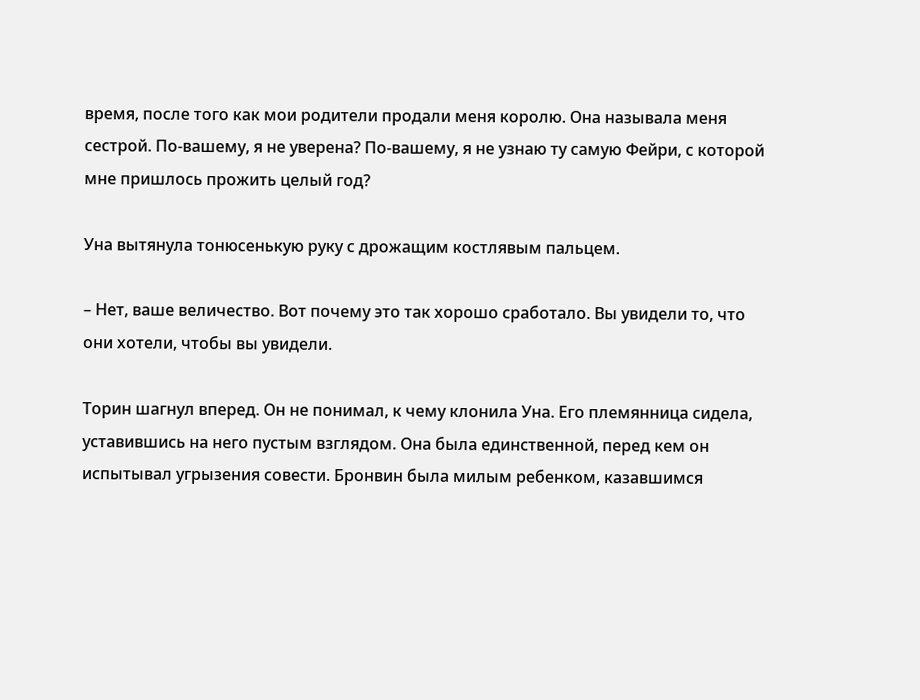время, после того как мои родители продали меня королю. Она называла меня сестрой. По-вашему, я не уверена? По-вашему, я не узнаю ту самую Фейри, с которой мне пришлось прожить целый год?

Уна вытянула тонюсенькую руку с дрожащим костлявым пальцем.

– Нет, ваше величество. Вот почему это так хорошо сработало. Вы увидели то, что они хотели, чтобы вы увидели.

Торин шагнул вперед. Он не понимал, к чему клонила Уна. Его племянница сидела, уставившись на него пустым взглядом. Она была единственной, перед кем он испытывал угрызения совести. Бронвин была милым ребенком, казавшимся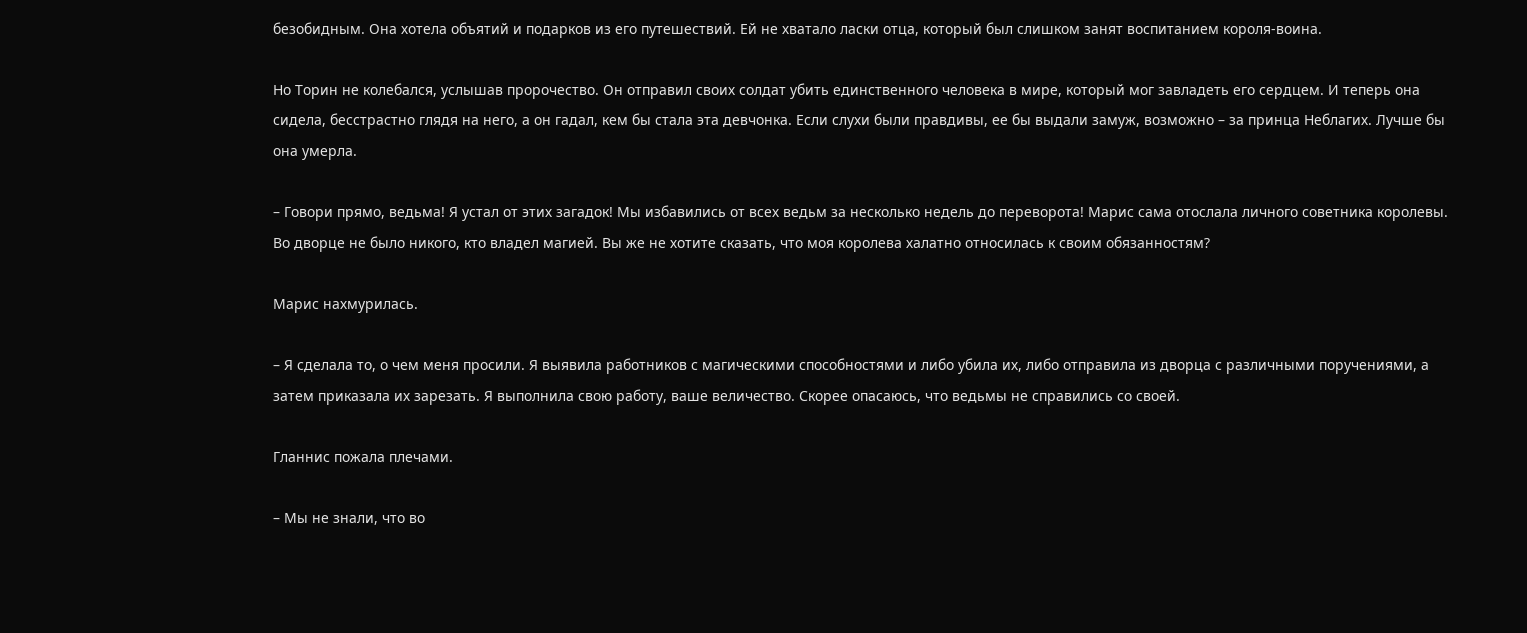безобидным. Она хотела объятий и подарков из его путешествий. Ей не хватало ласки отца, который был слишком занят воспитанием короля-воина.

Но Торин не колебался, услышав пророчество. Он отправил своих солдат убить единственного человека в мире, который мог завладеть его сердцем. И теперь она сидела, бесстрастно глядя на него, а он гадал, кем бы стала эта девчонка. Если слухи были правдивы, ее бы выдали замуж, возможно – за принца Неблагих. Лучше бы она умерла.

– Говори прямо, ведьма! Я устал от этих загадок! Мы избавились от всех ведьм за несколько недель до переворота! Марис сама отослала личного советника королевы. Во дворце не было никого, кто владел магией. Вы же не хотите сказать, что моя королева халатно относилась к своим обязанностям?

Марис нахмурилась.

– Я сделала то, о чем меня просили. Я выявила работников с магическими способностями и либо убила их, либо отправила из дворца с различными поручениями, а затем приказала их зарезать. Я выполнила свою работу, ваше величество. Скорее опасаюсь, что ведьмы не справились со своей.

Гланнис пожала плечами.

– Мы не знали, что во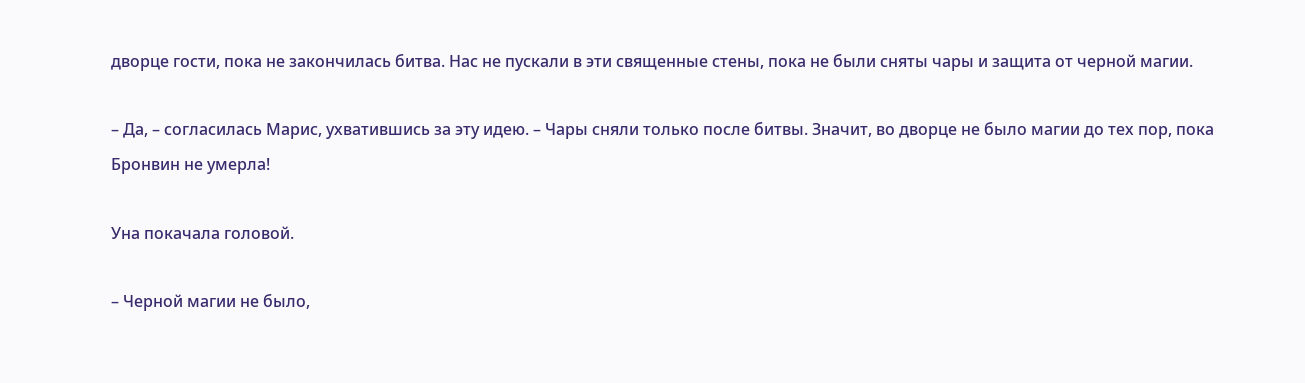дворце гости, пока не закончилась битва. Нас не пускали в эти священные стены, пока не были сняты чары и защита от черной магии.

– Да, – согласилась Марис, ухватившись за эту идею. – Чары сняли только после битвы. Значит, во дворце не было магии до тех пор, пока Бронвин не умерла!

Уна покачала головой.

– Черной магии не было,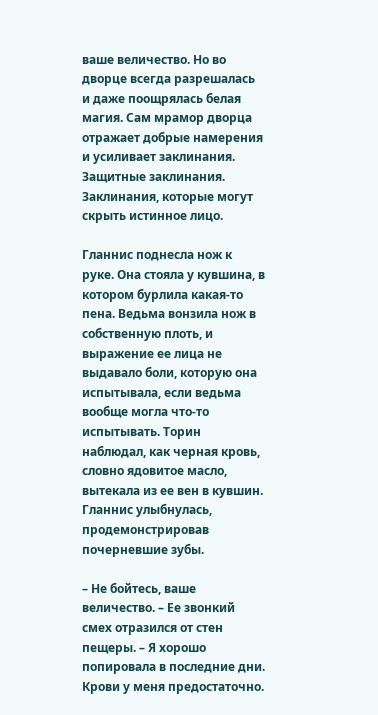ваше величество. Но во дворце всегда разрешалась и даже поощрялась белая магия. Сам мрамор дворца отражает добрые намерения и усиливает заклинания. Защитные заклинания. Заклинания, которые могут скрыть истинное лицо.

Гланнис поднесла нож к руке. Она стояла у кувшина, в котором бурлила какая-то пена. Ведьма вонзила нож в собственную плоть, и выражение ее лица не выдавало боли, которую она испытывала, если ведьма вообще могла что-то испытывать. Торин наблюдал, как черная кровь, словно ядовитое масло, вытекала из ее вен в кувшин. Гланнис улыбнулась, продемонстрировав почерневшие зубы.

– Не бойтесь, ваше величество. – Ее звонкий смех отразился от стен пещеры. – Я хорошо попировала в последние дни. Крови у меня предостаточно.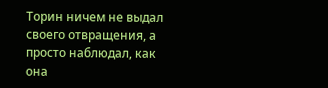Торин ничем не выдал своего отвращения, а просто наблюдал, как она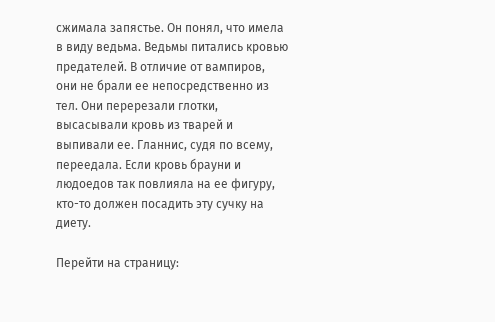сжимала запястье. Он понял, что имела в виду ведьма. Ведьмы питались кровью предателей. В отличие от вампиров, они не брали ее непосредственно из тел. Они перерезали глотки, высасывали кровь из тварей и выпивали ее. Гланнис, судя по всему, переедала. Если кровь брауни и людоедов так повлияла на ее фигуру, кто-то должен посадить эту сучку на диету.

Перейти на страницу: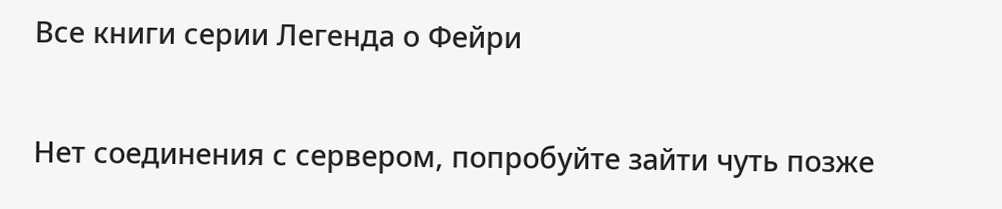Все книги серии Легенда о Фейри

Нет соединения с сервером, попробуйте зайти чуть позже